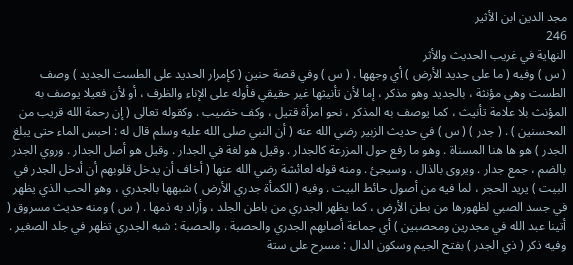مجد الدين ابن الأثير
246
النهاية في غريب الحديث والأثر
( س ) وفيه ( ما على جديد الأرض ) أي وجهها . ( س ) وفي قصة حنين ( كإمرار الحديد على الطست الجديد ) وصف الطست وهي مؤنثة ، بالجديد وهو مذكر ، إما لأن تأنيثها غير حقيقي فأوله على الإناء والظرف ، أو لأن فعيلا يوصف به المؤنث بلا علامة تأنيث ، كما يوصف به المذكر ، نحو امرأة قتيل ، وكف خضيب . وكقوله تعالى ( إن رحمة الله قريب من المحسنين ) . ( جدر ) ( س ) في حديث الزبير رضي الله عنه ( أن النبي صلى الله عليه وسلم قال له : احبس الماء حتى يبلغ الجدر ) هو ها هنا المسناة . وهو ما رفع حول المزرعة كالجدار . وقيل هو لغة في الجدار . وقيل هو أصل الجدار . وروي الجدر بالضم ، جمع جدار . ويروى بالذال . وسيجئ . ومنه قوله لعائشة رضي الله عنها ( أخاف أن يدخل قلوبهم أن أدخل الجدر في البيت ) يريد الحجر ، لما فيه من أصول حائط البيت . وفيه ( الكمأة جدري الأرض ) شبهها بالجدري ، وهو الحب الذي يظهر في جسد الصبي لظهورها من بطن الأرض ، كما يظهر الجدري من باطن الجلد ، وأراد به ذمها . ( س ) ومنه حديث مسروق ( أتينا عبد الله في مجدرين ومحصبين ) أي جماعة أصابهم الجدري والحصبة . والحصبة : شبه الجدري تظهر في جلد الصغير . وفيه ذكر ( ذي الجدر ) بفتح الجيم وسكون الدال : مسرح على ستة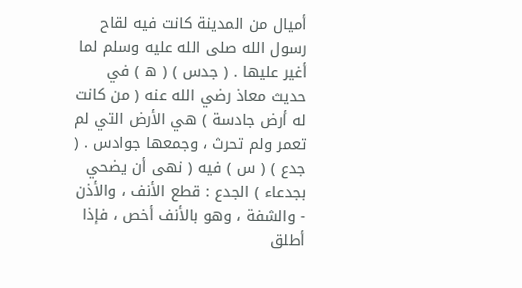أميال من المدينة كانت فيه لقاح رسول الله صلى الله عليه وسلم لما أغير عليها . ( جدس ) ( ه ) في حديث معاذ رضي الله عنه ( من كانت له أرض جادسة ) هي الأرض التي لم تعمر ولم تحرث ، وجمعها جوادس . ( جدع ) ( س ) فيه ( نهى أن يضحي بجدعاء ) الجدع : قطع الأنف ، والأذن - والشفة ، وهو بالأنف أخص ، فإذا أطلق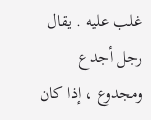غلب عليه . يقال رجل أجدع ومجدوع ، إذا كان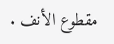مقطوع الأنف .